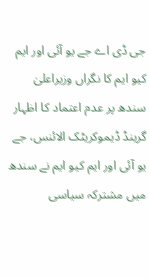جی ڈی اے جے یو آئی اور ایم کیو ایم کا نگراں وزیراعلیٰ سندھ پر عدم اعتماد کا اظہار
گرینڈ ڈیموکریٹک الائنس، جے یو آئی اور ایم کیو ایم نے سندھ میں مشترکہ سیاسی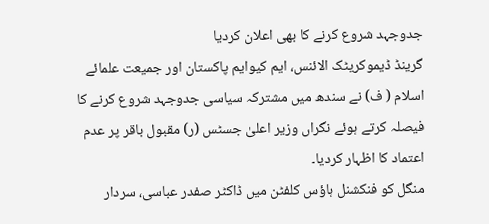جدوجہد شروع کرنے کا بھی اعلان کردیا
گرینڈ ڈیموکریٹک الائنس، ایم کیوایم پاکستان اور جمیعت علمائے اسلام ( ف) نے سندھ میں مشترکہ سیاسی جدوجہد شروع کرنے کا فیصلہ کرتے ہوئے نگراں وزیر اعلیٰ جسٹس (ر) مقبول باقر پر عدم اعتماد کا اظہار کردیا۔
منگل کو فنکشنل ہاؤس کلفٹن میں ڈاکٹر صفدر عباسی، سردار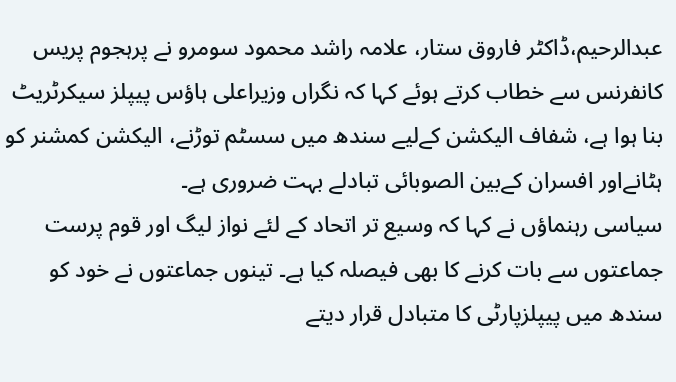عبدالرحیم،ڈاکٹر فاروق ستار، علامہ راشد محمود سومرو نے پرہجوم پریس کانفرنس سے خطاب کرتے ہوئے کہا کہ نگراں وزیراعلی ہاؤس پیپلز سیکرٹریٹ بنا ہوا ہے، شفاف الیکشن کےلیے سندھ میں سسٹم توڑنے، الیکشن کمشنر کو ہٹانےاور افسران کےبین الصوبائی تبادلے بہت ضروری ہے۔
سیاسی رہنماؤں نے کہا کہ وسیع تر اتحاد کے لئے نواز لیگ اور قوم پرست جماعتوں سے بات کرنے کا بھی فیصلہ کیا ہے۔ تینوں جماعتوں نے خود کو سندھ میں پیپلزپارٹی کا متبادل قرار دیتے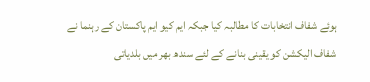ہوئے شفاف انتخابات کا مطالبہ کیا جبکہ ایم کیو ایم پاکستان کے رہنما نے شفاف الیکشن کو یقینی بنانے کے لئے سندھ بھر میں بلدیاتی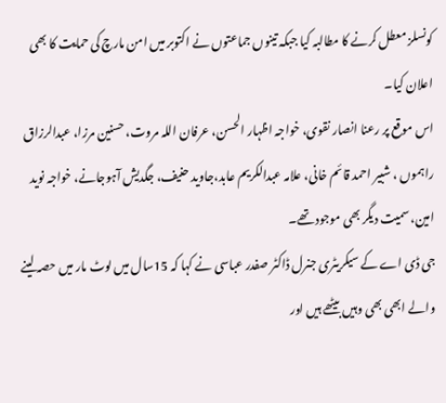کونسلز معطل کرنے کا مطالبہ کیا جبکہ تینوں جماعتوں نے اکتوبر میں امن مارچ کی حمایت کا بھی اعلان کیا۔
اس موقع پر رعنا انصار نقوی، خواجہ اظہار الحسن، عرفان اللہ مروت، حسنین مرزا، عبدالرزاق راہموں ، شبیر احمد قائم خانی، علامہ عبدالکریم عابد،جاوید حنیف، جگدیش آہوجانے، خواجہ نوید امین، سمیت دیگر بھی موجود تھے۔
جی ڈی اے کے سیکریٹری جنرل ڈاکٹر صفدر عباسی نے کہا کہ 15سال میں لوٹ مار میں حصہ لینے والے ابھی بھی وہیں بیٹھے ہیں اور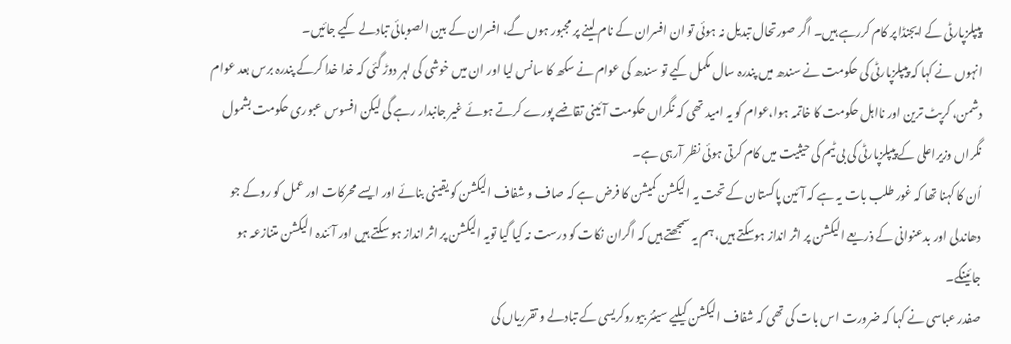پیپلزپارٹی کے ایجنڈا پر کام کررہے ہیں۔ اگر صورتحال تبدیل نہ ہوئی تو ان افسران کے نام لینے پر مجبور ہوں گے، افسران کے بین الصوبائی تبادلے کیے جائیں۔
انہوں نے کہا کہ پیپلزپارٹی کی حکومت نے سندھ میں پندرہ سال مکمل کیے تو سندھ کی عوام نے سکھ کا سانس لیا اور ان میں خوشی کی لہر دوڑ گئی کہ خدا خدا کرکے پندرہ برس بعد عوام دشمن، کرپٹ ترین اور نااہل حکومت کا خاتمہ ہوا،عوام کو یہ امید تھی کہ نگراں حکومت آئینی تقاضے پورے کرتے ہوئے غیر جانبدار رہے گی لیکن افسوس عبوری حکومت بشمول نگراں وزیراعلی کے پیپلزپارٹی کی بی ٹیم کی حیثیت میں کام کرتی ہوئی نظر آرہی ہے۔
اُن کا کہنا تھا کہ غور طلب بات یہ ہے کہ آئین پاکستان کے تحت یہ الیکشن کمیشن کا فرض ہے کہ صاف و شفاف الیکشن کو یقینی بنائے اور ایسے محرکات اور عمل کو روکے جو دھاندلی اور بدعنوانی کے ذریعے الیکشن پر اثر انداز ہوسکتے ہیں، ہم یہ سمجھتے ہیں کہ اگران نکات کو درست نہ کیا گیا تویہ الیکشن پر اثر انداز ہو سکتے ہیں اور آئندہ الیکشن متنازعہ ہو جائینگے۔
صفدر عباسی نے کہا کہ ضرورت اس بات کی تھی کہ شفاف الیکشن کیلیے سینئر بیوروکریسی کے تبادلے و تقرریاں کی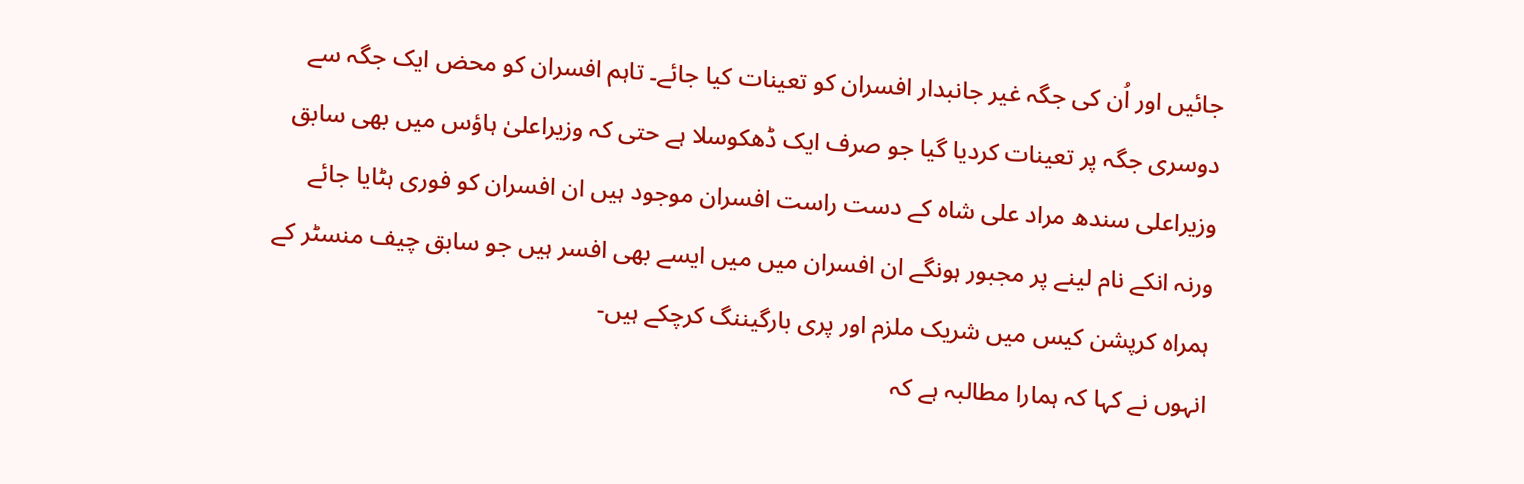جائیں اور اُن کی جگہ غیر جانبدار افسران کو تعینات کیا جائے۔ تاہم افسران کو محض ایک جگہ سے دوسری جگہ پر تعینات کردیا گیا جو صرف ایک ڈھکوسلا ہے حتی کہ وزیراعلیٰ ہاؤس میں بھی سابق وزیراعلی سندھ مراد علی شاہ کے دست راست افسران موجود ہیں ان افسران کو فوری ہٹایا جائے ورنہ انکے نام لینے پر مجبور ہونگے ان افسران میں میں ایسے بھی افسر ہیں جو سابق چیف منسٹر کے ہمراہ کرپشن کیس میں شریک ملزم اور پری بارگیننگ کرچکے ہیں-
انہوں نے کہا کہ ہمارا مطالبہ ہے کہ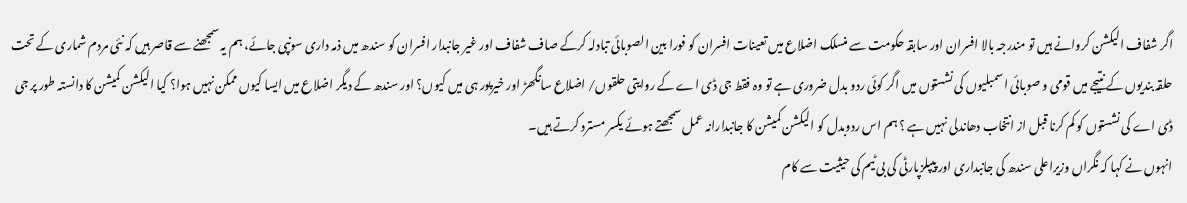اگر شفاف الیکشن کروانے ہیں تو مندرجہ بالا افسران اور سابقہ حکومت سے منسلک اضلاع میں تعینات افسران کو فورا بین الصوبائی تبادلہ کرکے صاف شفاف اور غیر جانبدار افسران کو سندھ میں ذمہ داری سونپی جائے، ہم یہ سمجھنے سے قاصر ہیں کہ نئی مردم شماری کے تحت حلقہ بندیوں کے نتیجے میں قومی و صوبائی اسمبلیوں کی نشستوں میں اگر کوئی ردو بدل ضروری ہے تو وہ فقط جی ڈی اے کے روایتی حلقوں/ اضلاع سانگھڑ اور خیرپور ہی میں کیوں؟ اور سندھ کے دیگر اضلاع میں ایسا کیوں ممکن نہیں ہوا؟ کیا الیکشن کمیشن کا دانستہ طور پر جی ڈی اے کی نشستوں کو کم کرنا قبل از انتخاب دھاندلی نہیں ہے ؟ ہم اس ردوبدل کو الیکشن کمیشن کا جانبدارانہ عمل سمجھتے ہوئے یکسر مسترد کرتے ہیں۔
انہوں نے کہا کہ نگراں وزیراعلی سندھ کی جانبداری اور پیپلزپارٹی کی بی ٹیم کی حیثیت سے کام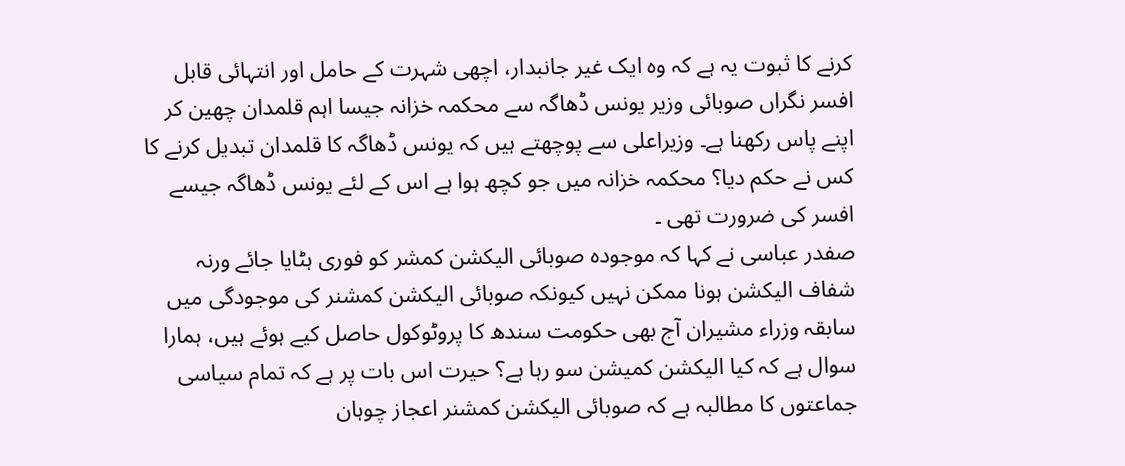کرنے کا ثبوت یہ ہے کہ وہ ایک غیر جانبدار، اچھی شہرت کے حامل اور انتہائی قابل افسر نگراں صوبائی وزیر یونس ڈھاگہ سے محکمہ خزانہ جیسا اہم قلمدان چھین کر اپنے پاس رکھنا ہے۔ وزیراعلی سے پوچھتے ہیں کہ یونس ڈھاگہ کا قلمدان تبدیل کرنے کا کس نے حکم دیا؟ محکمہ خزانہ میں جو کچھ ہوا ہے اس کے لئے یونس ڈھاگہ جیسے افسر کی ضرورت تھی ۔
صفدر عباسی نے کہا کہ موجودہ صوبائی الیکشن کمشر کو فوری ہٹایا جائے ورنہ شفاف الیکشن ہونا ممکن نہیں کیونکہ صوبائی الیکشن کمشنر کی موجودگی میں سابقہ وزراء مشیران آج بھی حکومت سندھ کا پروٹوکول حاصل کیے ہوئے ہیں، ہمارا سوال ہے کہ کیا الیکشن کمیشن سو رہا ہے؟ حیرت اس بات پر ہے کہ تمام سیاسی جماعتوں کا مطالبہ ہے کہ صوبائی الیکشن کمشنر اعجاز چوہان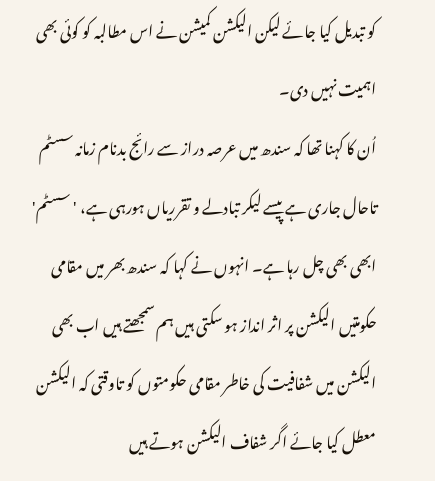کو تبدیل کیا جائے لیکن الیکشن کمیشن نے اس مطالبہ کو کوئی بھی اہمیت نہیں دی۔
اُن کا کہنا تھا کہ سندھ میں عرصہ دراز سے رائج بدنام زمانہ سسٹم تاحال جاری ہے پیسے لیکر تبادلے و تقرریاں ہورہی ہے، 'سسٹم' ابھی بھی چل رہا ہے۔ انہوں نے کہا کہ سندھ بھر میں مقامی حکومتیں الیکشن پر اثر انداز ہو سکتی ہیں ہم سمجھتے ہیں اب بھی الیکشن میں شفافیت کی خاطر مقامی حکومتوں کو تاوقتی کہ الیکشن معطل کیا جائے اگر شفاف الیکشن ہوتے ہیں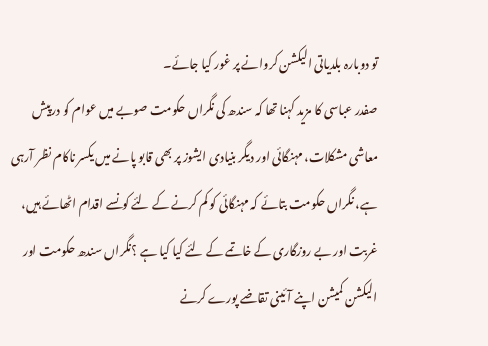تو دوبارہ بلدیاتی الیکشن کروانے پر غور کیا جائے۔
صفدر عباسی کا مزید کہنا تھا کہ سندھ کی نگراں حکومت صوبے میں عوام کو درپیش معاشی مشکلات، مہنگائی اور دیگر بنیادی ایشوز پر بھی قابو پانے میں یکسر ناکام نظر آرہی ہے، نگراں حکومت بتائے کہ مہنگائی کو کم کرنے کے لئے کونسے اقدام اٹھائے ہیں، غربت اور بے روزگاری کے خاتمے کے لئے کیا کیا ہے ؟نگراں سندھ حکومت اور الیکشن کمیشن اپنے آئینی تقاضے پورے کرنے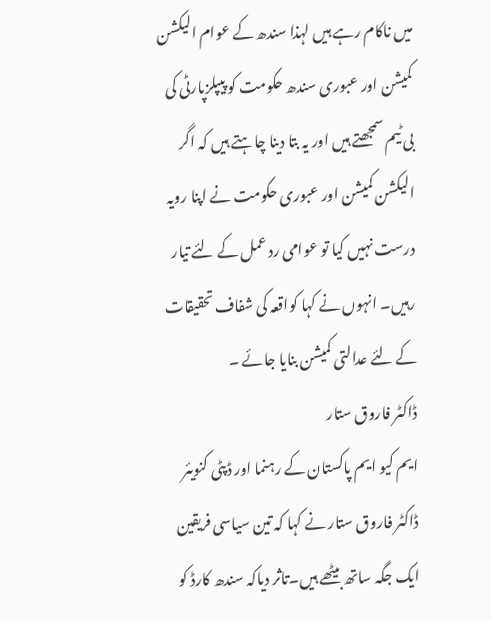میں ناکام رہے ہیں لہذا سندھ کے عوام الیکشن کمیشن اور عبوری سندھ حکومت کو پیپلزپارٹی کی بی ٹیم سمجھتے ہیں اور یہ بتا دینا چاہتے ہیں کہ اگر الیکشن کمیشن اور عبوری حکومت نے اپنا رویہ درست نہیں کیا تو عوامی رد عمل کے لئے تیار رہیں۔ انہوں نے کہا کواقعہ کی شفاف تحقیقات کے لئے عدالتی کمیشن بنایا جائے ۔
ڈاکٹر فاروق ستار
ایم کیو ایم پاکستان کے رہنما اور ڈپٹی کنویئر ڈاکٹر فاروق ستار نے کہا کہ تین سیاسی فریقین ایک جگہ ساتھ بیٹھے ہیں۔تاثر دیاکہ سندھ کارڈ کو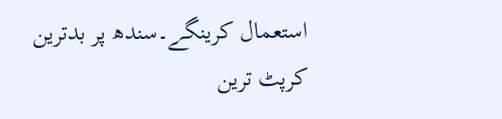استعمال کرینگے۔سندھ پر بدترین کرپٹ ترین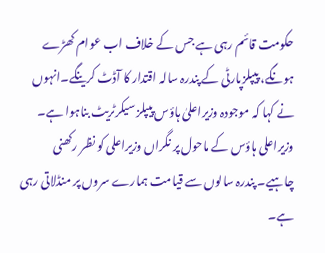حکومت قائم رہی ہے جس کے خلاف اب عوام کھڑے ہونگے، پیپلزپارٹی کے پندرہ سالہ اقتدار کا آڈٹ کرینگے۔انہوں نے کہا کہ موجودہ وزیراعلیٰ ہاؤس پیپلز سیکرٹریٹ بناہوا ہے۔ وزیراعلی ہاؤس کے ماحول پر نگراں وزیراعلی کو نظر رکھنی چاہیے۔ پندرہ سالوں سے قیامت ہمارے سروں پر منڈلاتی رہی ہے۔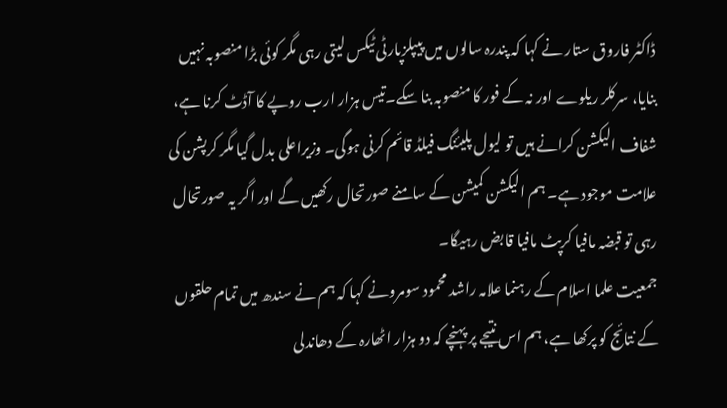ڈاکٹر فاروق ستار نے کہا کہ پندرہ سالوں میں پیپلزپارٹی ٹیکس لیتی رہی مگر کوئی بڑا منصوبہ نہیں بنایا، سرکلر ریلوے اور نہ کے فور کا منصوبہ بنا سکے۔تیس ہزار ارب روپے کا آڈٹ کرنا ہے، شفاف الیکشن کرانے ہیں تو لیول پلیئنگ فیلڈ قائم کرنی ہوگی۔ وزیراعلی بدل گیا مگر کرپشن کی علامت موجود ہے۔ ہم الیکشن کمیشن کے سامنے صورتحال رکھیں گے اور اگر یہ صورتحال رہی تو قبضہ مافیا کرپٹ مافیا قابض رہیگا۔
جمعیت علما اسلام کے رہنما علامہ راشد محمود سومرونے کہا کہ ہم نے سندھ میں تمام حلقوں کے نتائج کو پرکھا ہے، ہم اس نتیجے پر پہنچے کہ دو ہزار اٹھارہ کے دھاندلی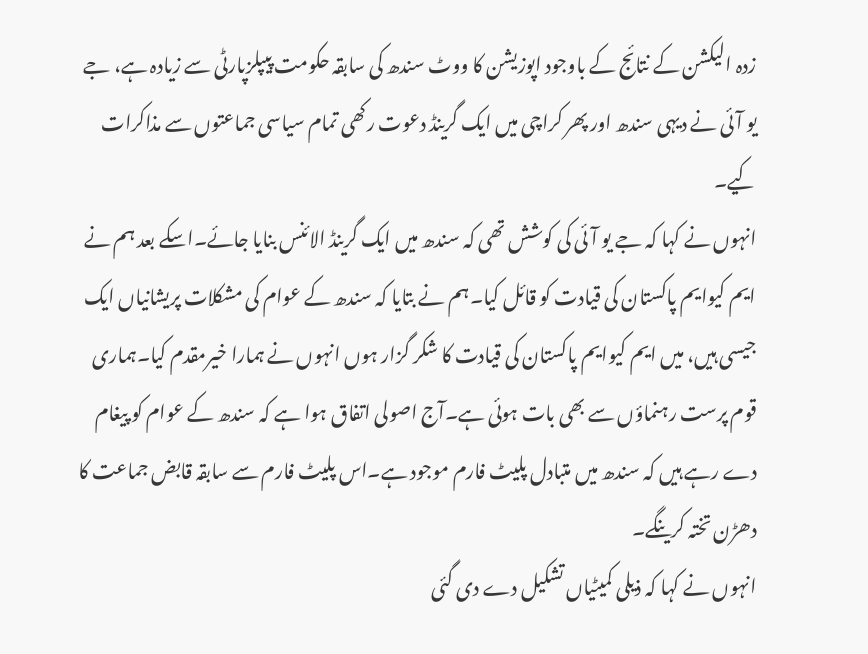زدہ الیکشن کے نتائج کے باوجود اپوزیشن کا ووٹ سندھ کی سابقہ حکومت پیپلزپارٹی سے زیادہ ہے، جے یو آئی نے دیہی سندھ اور پھر کراچی میں ایک گرینڈ دعوت رکھی تمام سیاسی جماعتوں سے مذاکرات کیے۔
انہوں نے کہا کہ جے یو آئی کی کوشش تھی کہ سندھ میں ایک گرینڈ الائنس بنایا جائے۔اسکے بعد ہم نے ایم کیوایم پاکستان کی قیادت کو قائل کیا۔ہم نے بتایا کہ سندھ کے عوام کی مشکلات پریشانیاں ایک جیسی ہیں، میں ایم کیوایم پاکستان کی قیادت کا شکر گزار ہوں انہوں نے ہمارا خیرمقدم کیا۔ہماری قوم پرست رہنماؤں سے بھی بات ہوئی ہے۔آج اصولی اتفاق ہوا ہے کہ سندھ کے عوام کو پیغام دے رہے ہیں کہ سندھ میں متبادل پلیٹ فارم موجود ہے۔اس پلیٹ فارم سے سابقہ قابض جماعت کا دھڑن تختہ کرینگے۔
انہوں نے کہا کہ ذیلی کمیٹیاں تشکیل دے دی گئی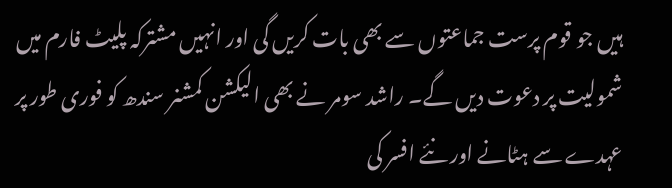ہیں جو قوم پرست جماعتوں سے بھی بات کریں گی اور انہیں مشترکہ پلیٹ فارم میں شمولیت پر دعوت دیں گے۔ راشد سومر نے بھی الیکشن کمشنر سندھ کو فوری طور پر عہدے سے ہٹانے اور نئے افسر کی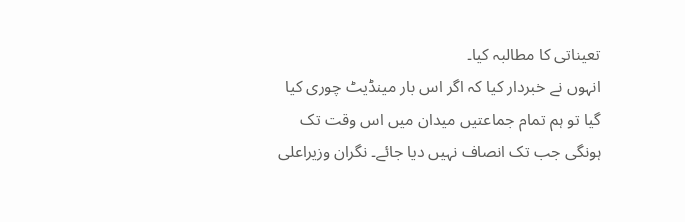تعیناتی کا مطالبہ کیا۔
انہوں نے خبردار کیا کہ اگر اس بار مینڈیٹ چوری کیا گیا تو ہم تمام جماعتیں میدان میں اس وقت تک ہونگی جب تک انصاف نہیں دیا جائے۔ نگران وزیراعلی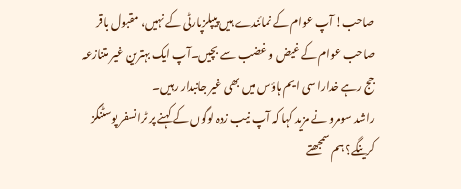صاحب! آپ عوام کے نمائندے ہیں پیپلزپارٹی کے نہیں، مقبول باقر صاحب عوام کے غیض و غضب سے بچیں۔آپ ایک بہترین غیر متنازعہ جج رہے خدارا سی ایم ہاؤس میں بھی غیر جانبدار رہیں۔
راشد سومرو نے مزید کہا کہ آپ نیب زدہ لوگوں کے کہنے پر ٹرانسفر پوسٹنگز کرینگے؟ ہم سمجھتے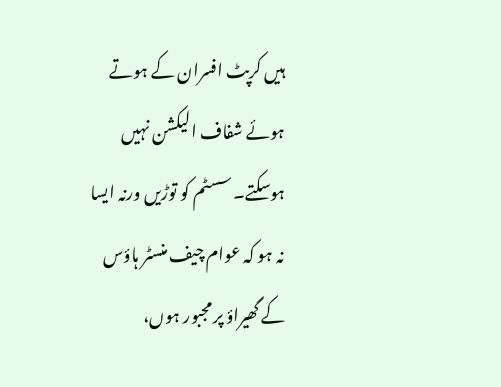ہیں کرپٹ افسران کے ہوتے ہوئے شفاف الیکشن نہیں ہوسکتے۔ سسٹم کو توڑیں ورنہ ایسا نہ ہو کہ عوام چیف منسٹر ہاؤس کے گھیراؤ پر مجبور ہوں،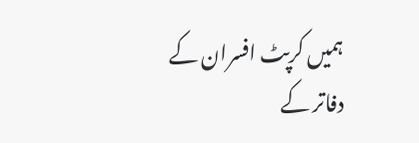ہمیں کرپٹ افسران کے دفاتر کے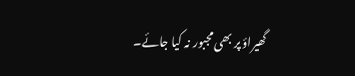گھیراؤ پر بھی مجبور نہ کیا جائے۔